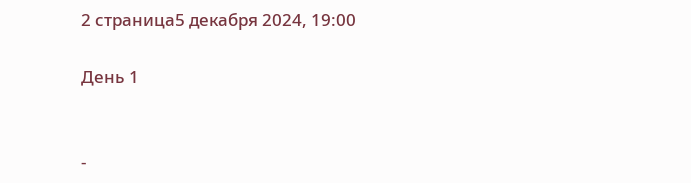2 страница5 декабря 2024, 19:00

День 1


-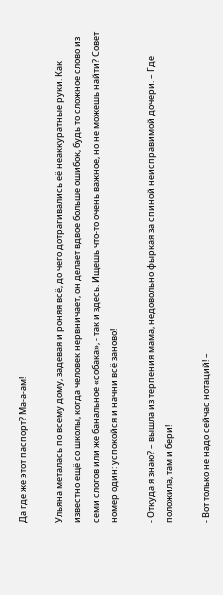Да где же этот паспорт? Ма-а-ам!

Ульяна металась по всему дому, задевая и роняя всё, до чего дотрагивались её неаккуратные руки. Как известно ещё со школы, когда человек нервничает, он делает вдвое больше ошибок, будь то сложное слово из семи слогов или же банальное «собака», - так и здесь. Ищешь что-то очень важное, но не можешь найти? Совет номер один: успокойся и начни всё заново!

- Откуда я знаю? – вышла из терпения мама, недовольно фыркая за спиной неисправимой дочери. – Где положила, там и бери!

- Вот только не надо сейчас нотаций! –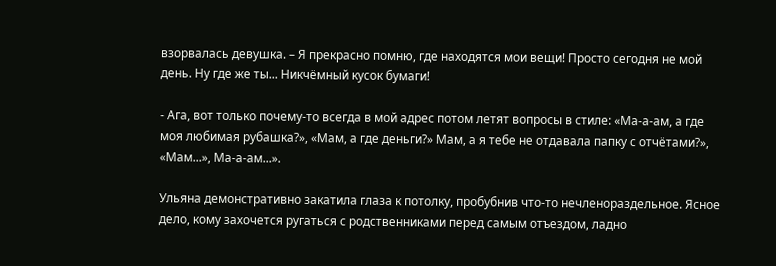взорвалась девушка. – Я прекрасно помню, где находятся мои вещи! Просто сегодня не мой день. Ну где же ты... Никчёмный кусок бумаги!

- Ага, вот только почему-то всегда в мой адрес потом летят вопросы в стиле: «Ма-а-ам, а где моя любимая рубашка?», «Мам, а где деньги?» Мам, а я тебе не отдавала папку с отчётами?», «Мам...», Ма-а-ам...».

Ульяна демонстративно закатила глаза к потолку, пробубнив что-то нечленораздельное. Ясное дело, кому захочется ругаться с родственниками перед самым отъездом, ладно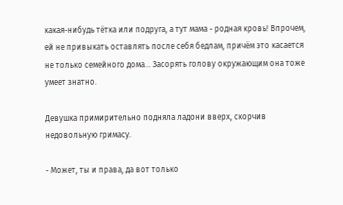какая-нибудь тётка или подруга, а тут мама - родная кровь! Впрочем, ей не привыкать оставлять после себя бедлам, причём это касается не только семейного дома... Засорять голову окружающим она тоже умеет знатно.

Девушка примирительно подняла ладони вверх, скорчив недовольную гримасу.

- Может, ты и права, да вот только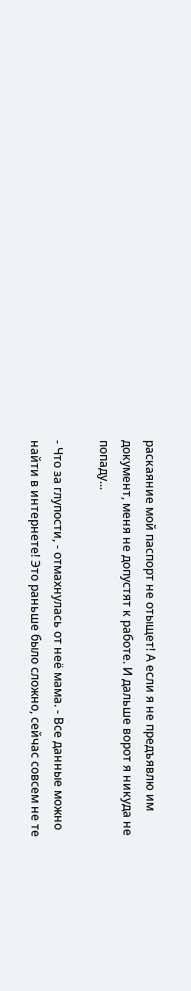раскаяние мой паспорт не отыщет! А если я не предъявлю им документ, меня не допустят к работе. И дальше ворот я никуда не попаду...

- Что за глупости, - отмахнулась от неё мама. - Все данные можно найти в интернете! Это раньше было сложно, сейчас совсем не те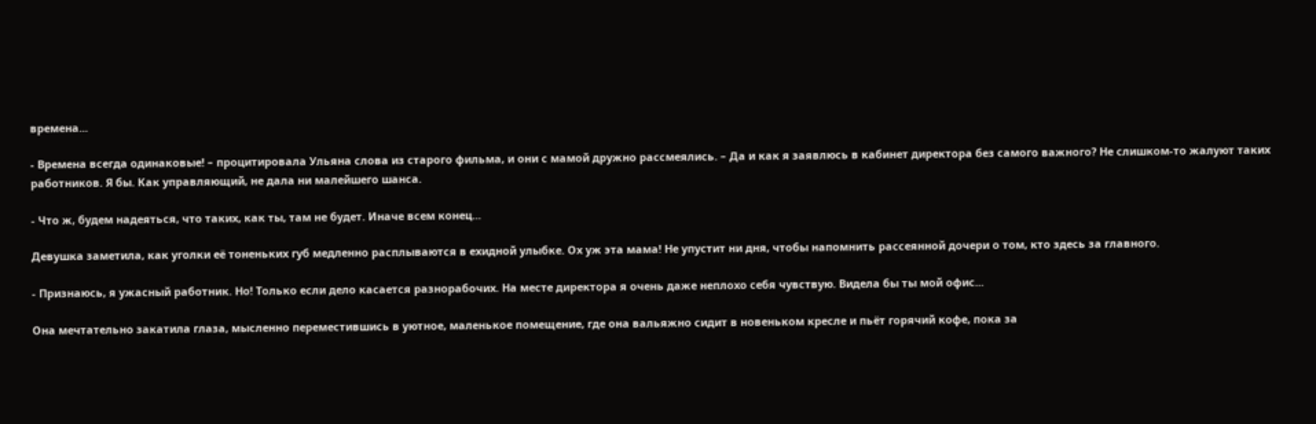времена...

- Времена всегда одинаковые! – процитировала Ульяна слова из старого фильма, и они с мамой дружно рассмеялись. – Да и как я заявлюсь в кабинет директора без самого важного? Не слишком-то жалуют таких работников. Я бы. Как управляющий, не дала ни малейшего шанса.

- Что ж, будем надеяться, что таких, как ты, там не будет. Иначе всем конец...

Девушка заметила, как уголки её тоненьких губ медленно расплываются в ехидной улыбке. Ох уж эта мама! Не упустит ни дня, чтобы напомнить рассеянной дочери о том, кто здесь за главного.

- Признаюсь, я ужасный работник. Но! Только если дело касается разнорабочих. На месте директора я очень даже неплохо себя чувствую. Видела бы ты мой офис...

Она мечтательно закатила глаза, мысленно переместившись в уютное, маленькое помещение, где она вальяжно сидит в новеньком кресле и пьёт горячий кофе, пока за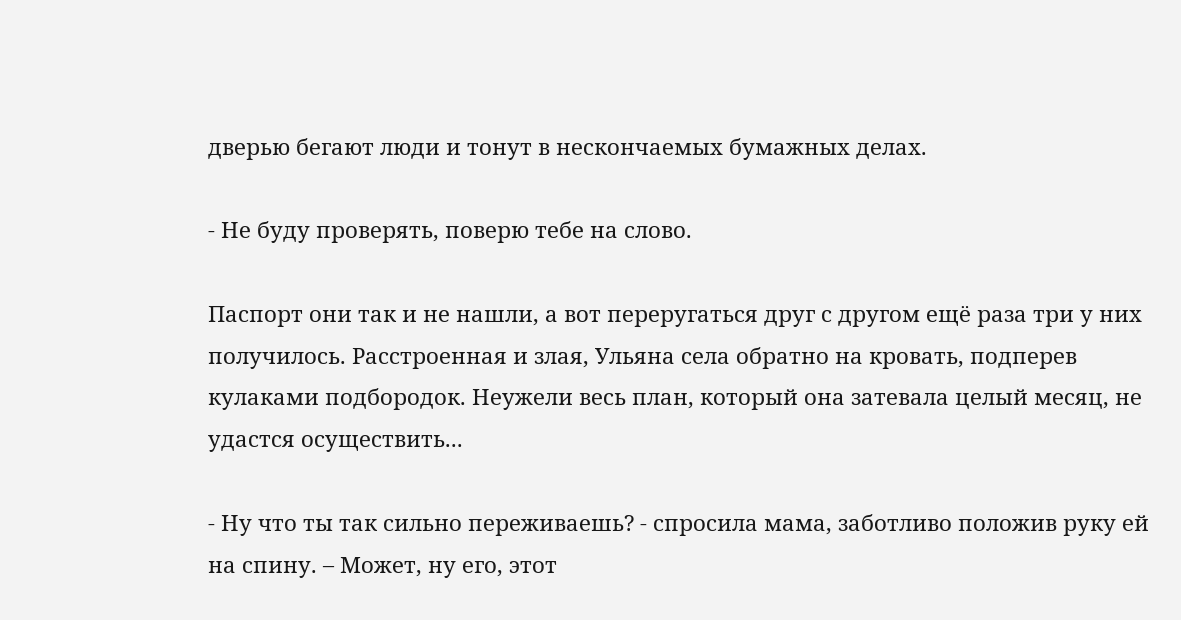дверью бегают люди и тонут в нескончаемых бумажных делах.

- Не буду проверять, поверю тебе на слово.

Паспорт они так и не нашли, а вот переругаться друг с другом ещё раза три у них получилось. Расстроенная и злая, Ульяна села обратно на кровать, подперев кулаками подбородок. Неужели весь план, который она затевала целый месяц, не удастся осуществить...

- Ну что ты так сильно переживаешь? - спросила мама, заботливо положив руку ей на спину. – Может, ну его, этот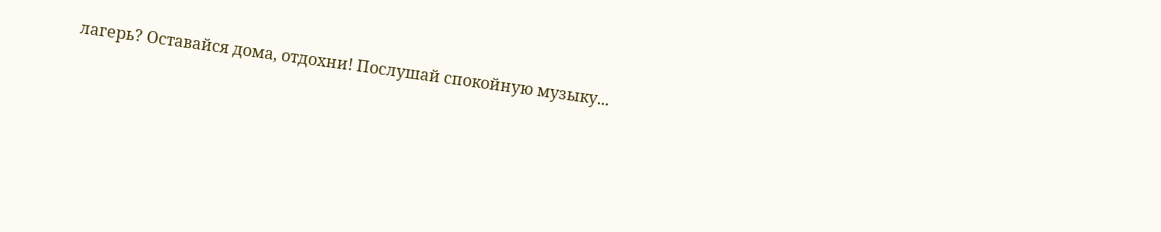лагерь? Оставайся дома, отдохни! Послушай спокойную музыку...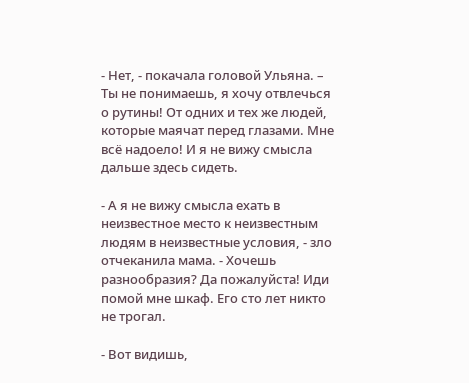- Нет, - покачала головой Ульяна. – Ты не понимаешь, я хочу отвлечься о рутины! От одних и тех же людей, которые маячат перед глазами. Мне всё надоело! И я не вижу смысла дальше здесь сидеть.

- А я не вижу смысла ехать в неизвестное место к неизвестным людям в неизвестные условия, - зло отчеканила мама. - Хочешь разнообразия? Да пожалуйста! Иди помой мне шкаф. Его сто лет никто не трогал.

- Вот видишь,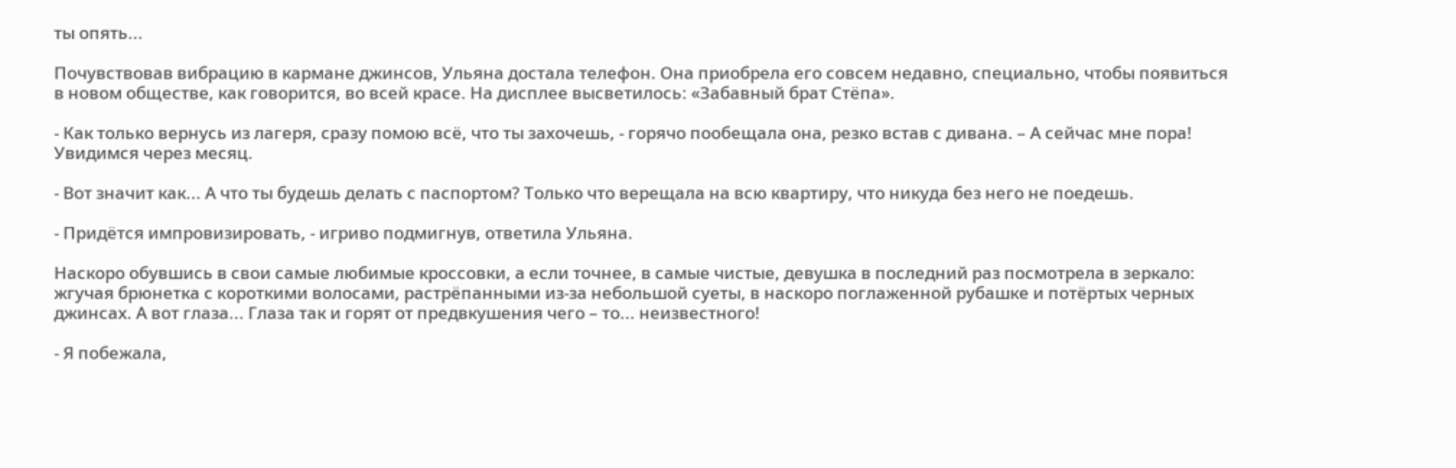ты опять...

Почувствовав вибрацию в кармане джинсов, Ульяна достала телефон. Она приобрела его совсем недавно, специально, чтобы появиться в новом обществе, как говорится, во всей красе. На дисплее высветилось: «Забавный брат Стёпа».

- Как только вернусь из лагеря, сразу помою всё, что ты захочешь, - горячо пообещала она, резко встав с дивана. – А сейчас мне пора! Увидимся через месяц.

- Вот значит как... А что ты будешь делать с паспортом? Только что верещала на всю квартиру, что никуда без него не поедешь.

- Придётся импровизировать, - игриво подмигнув, ответила Ульяна.

Наскоро обувшись в свои самые любимые кроссовки, а если точнее, в самые чистые, девушка в последний раз посмотрела в зеркало: жгучая брюнетка с короткими волосами, растрёпанными из-за небольшой суеты, в наскоро поглаженной рубашке и потёртых черных джинсах. А вот глаза... Глаза так и горят от предвкушения чего – то... неизвестного!

- Я побежала,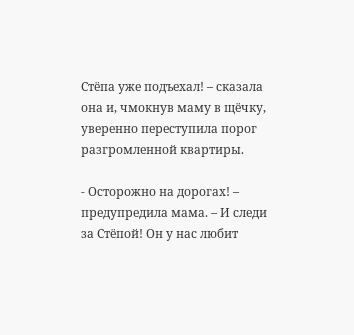Стёпа уже подъехал! – сказала она и, чмокнув маму в щёчку, уверенно переступила порог разгромленной квартиры.

- Осторожно на дорогах! – предупредила мама. – И следи за Стёпой! Он у нас любит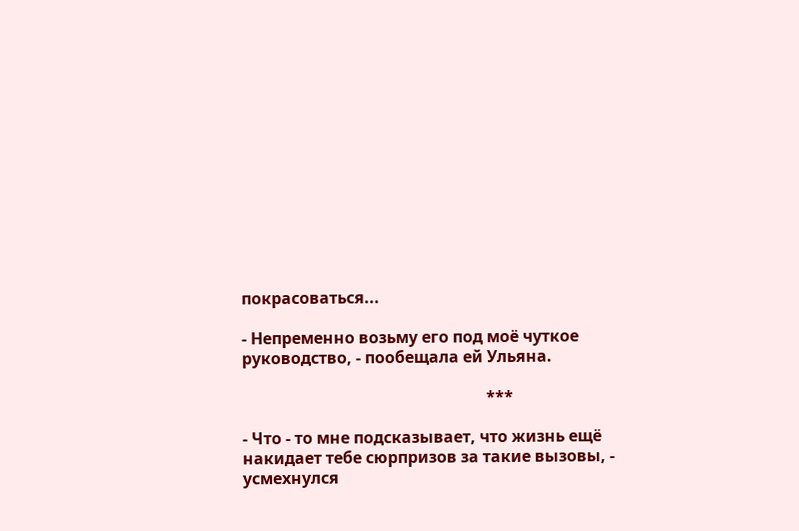покрасоваться...

- Непременно возьму его под моё чуткое руководство, - пообещала ей Ульяна.

                                                             ***

- Что - то мне подсказывает, что жизнь ещё накидает тебе сюрпризов за такие вызовы, - усмехнулся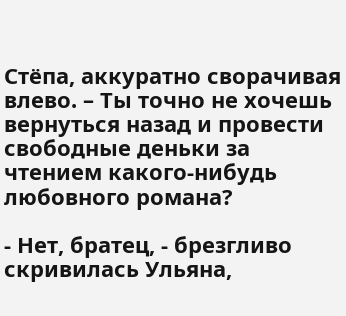Стёпа, аккуратно сворачивая влево. – Ты точно не хочешь вернуться назад и провести свободные деньки за чтением какого-нибудь любовного романа?

- Нет, братец, - брезгливо скривилась Ульяна,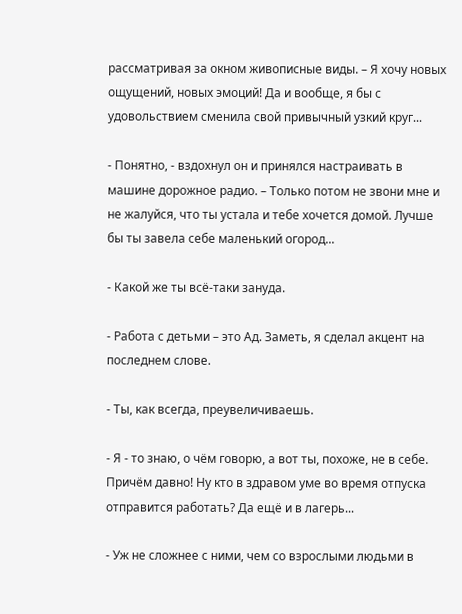рассматривая за окном живописные виды. – Я хочу новых ощущений, новых эмоций! Да и вообще, я бы с удовольствием сменила свой привычный узкий круг...

- Понятно, - вздохнул он и принялся настраивать в машине дорожное радио. – Только потом не звони мне и не жалуйся, что ты устала и тебе хочется домой. Лучше бы ты завела себе маленький огород...

- Какой же ты всё-таки зануда.

- Работа с детьми – это Ад. Заметь, я сделал акцент на последнем слове.

- Ты, как всегда, преувеличиваешь.

- Я - то знаю, о чём говорю, а вот ты, похоже, не в себе. Причём давно! Ну кто в здравом уме во время отпуска отправится работать? Да ещё и в лагерь...

- Уж не сложнее с ними, чем со взрослыми людьми в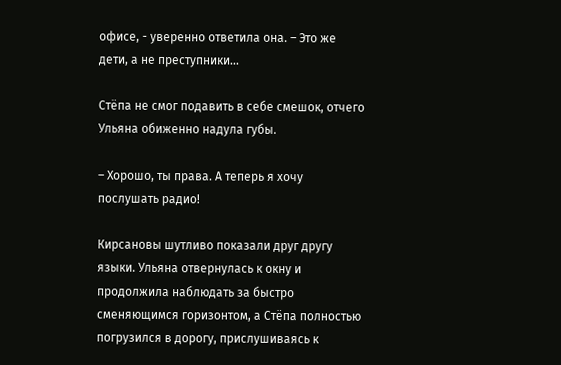офисе, - уверенно ответила она. – Это же дети, а не преступники...

Стёпа не смог подавить в себе смешок, отчего Ульяна обиженно надула губы.

– Хорошо, ты права. А теперь я хочу послушать радио!

Кирсановы шутливо показали друг другу языки. Ульяна отвернулась к окну и продолжила наблюдать за быстро сменяющимся горизонтом, а Стёпа полностью погрузился в дорогу, прислушиваясь к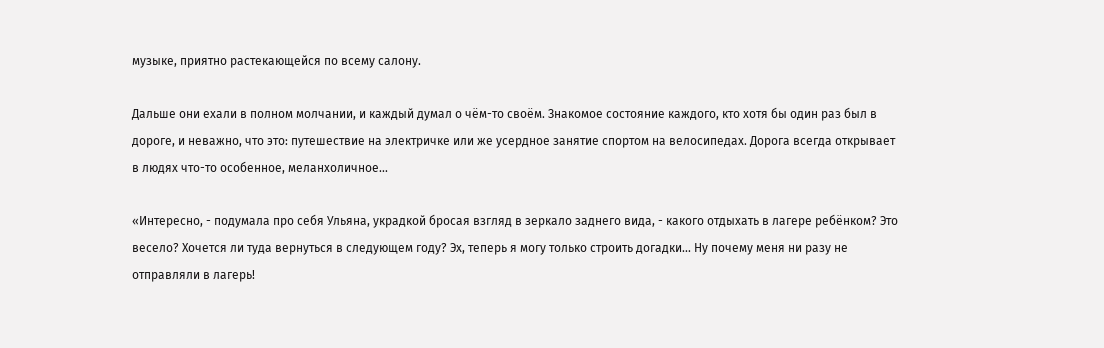музыке, приятно растекающейся по всему салону.

Дальше они ехали в полном молчании, и каждый думал о чём-то своём. Знакомое состояние каждого, кто хотя бы один раз был в дороге, и неважно, что это: путешествие на электричке или же усердное занятие спортом на велосипедах. Дорога всегда открывает в людях что-то особенное, меланхоличное...

«Интересно, - подумала про себя Ульяна, украдкой бросая взгляд в зеркало заднего вида, - какого отдыхать в лагере ребёнком? Это весело? Хочется ли туда вернуться в следующем году? Эх, теперь я могу только строить догадки... Ну почему меня ни разу не отправляли в лагерь!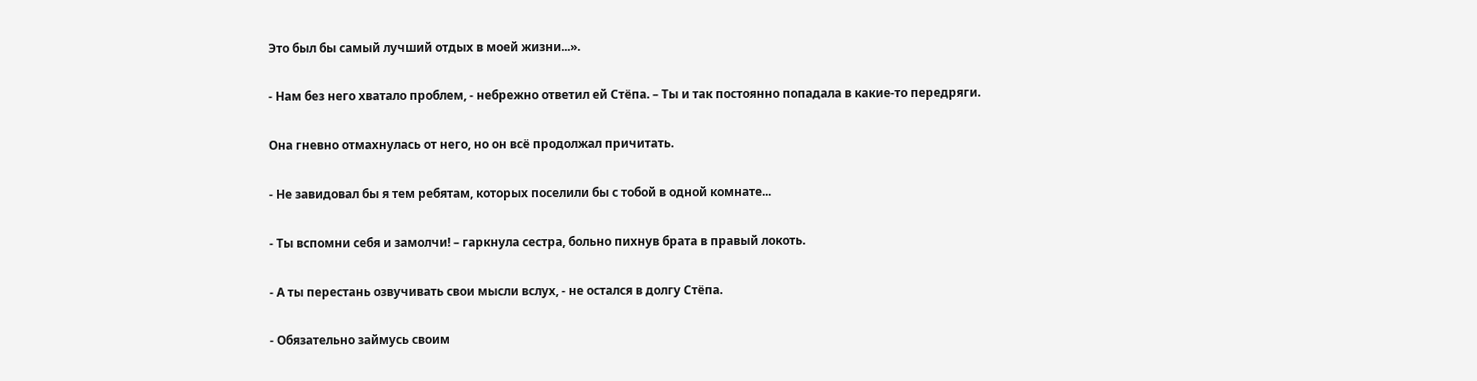Это был бы самый лучший отдых в моей жизни...».

- Нам без него хватало проблем, - небрежно ответил ей Стёпа. – Ты и так постоянно попадала в какие-то передряги.

Она гневно отмахнулась от него, но он всё продолжал причитать.

- Не завидовал бы я тем ребятам, которых поселили бы с тобой в одной комнате...

- Ты вспомни себя и замолчи! – гаркнула сестра, больно пихнув брата в правый локоть.

- А ты перестань озвучивать свои мысли вслух, - не остался в долгу Стёпа.

- Обязательно займусь своим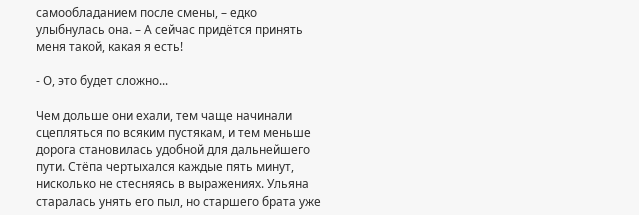самообладанием после смены, – едко улыбнулась она. – А сейчас придётся принять меня такой, какая я есть!

- О, это будет сложно...

Чем дольше они ехали, тем чаще начинали сцепляться по всяким пустякам, и тем меньше дорога становилась удобной для дальнейшего пути. Стёпа чертыхался каждые пять минут, нисколько не стесняясь в выражениях. Ульяна старалась унять его пыл, но старшего брата уже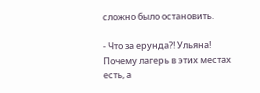сложно было остановить.

- Что за ерунда?! Ульяна! Почему лагерь в этих местах есть, а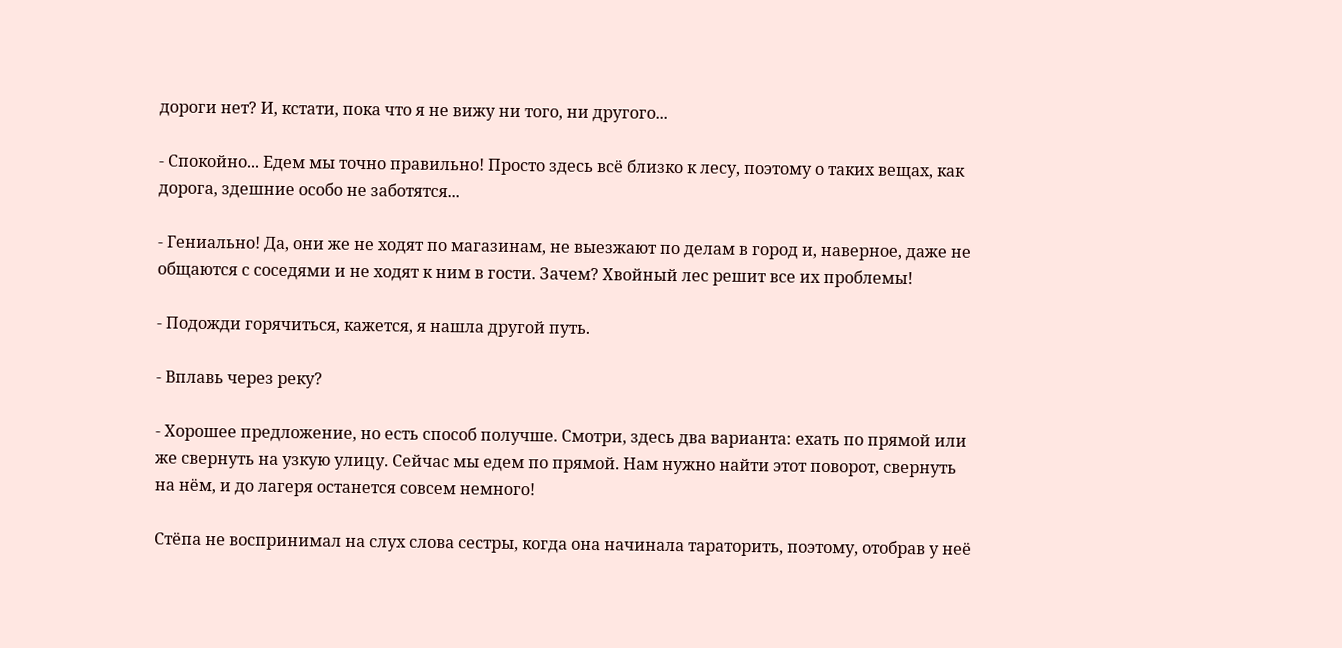дороги нет? И, кстати, пока что я не вижу ни того, ни другого...

- Спокойно... Едем мы точно правильно! Просто здесь всё близко к лесу, поэтому о таких вещах, как дорога, здешние особо не заботятся...

- Гениально! Да, они же не ходят по магазинам, не выезжают по делам в город и, наверное, даже не общаются с соседями и не ходят к ним в гости. Зачем? Хвойный лес решит все их проблемы!

- Подожди горячиться, кажется, я нашла другой путь.

- Вплавь через реку?

- Хорошее предложение, но есть способ получше. Смотри, здесь два варианта: ехать по прямой или же свернуть на узкую улицу. Сейчас мы едем по прямой. Нам нужно найти этот поворот, свернуть на нём, и до лагеря останется совсем немного!

Стёпа не воспринимал на слух слова сестры, когда она начинала тараторить, поэтому, отобрав у неё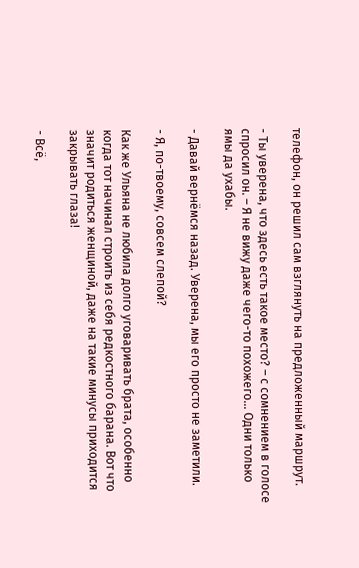телефон, он решил сам взглянуть на предложенный маршрут.

- Ты уверена, что здесь есть такое место? – с сомнением в голосе спросил он. – Я не вижу даже чего-то похожего... Одни только ямы да ухабы.

- Давай вернёмся назад. Уверена, мы его просто не заметили.

- Я, по-твоему, совсем слепой?

Как же Ульяна не любила долго уговаривать брата, особенно когда тот начинал строить из себя редкостного барана. Вот что значит родиться женщиной, даже на такие минусы приходится закрывать глаза!

- Всё,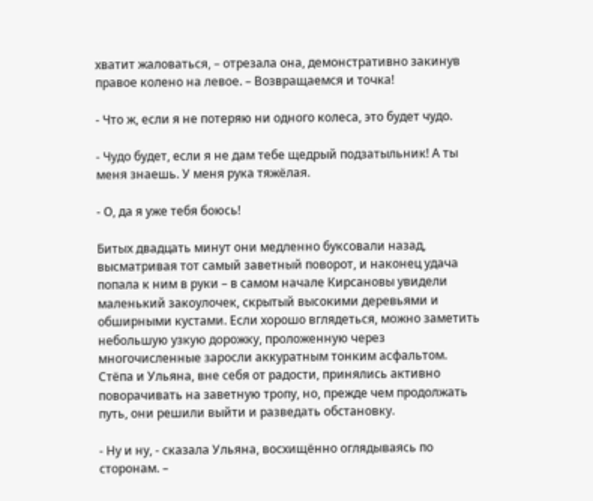хватит жаловаться, – отрезала она, демонстративно закинув правое колено на левое. – Возвращаемся и точка!

- Что ж, если я не потеряю ни одного колеса, это будет чудо.

- Чудо будет, если я не дам тебе щедрый подзатыльник! А ты меня знаешь. У меня рука тяжёлая.

- О, да я уже тебя боюсь!

Битых двадцать минут они медленно буксовали назад, высматривая тот самый заветный поворот, и наконец удача попала к ним в руки – в самом начале Кирсановы увидели маленький закоулочек, скрытый высокими деревьями и обширными кустами. Если хорошо вглядеться, можно заметить небольшую узкую дорожку, проложенную через многочисленные заросли аккуратным тонким асфальтом. Стёпа и Ульяна, вне себя от радости, принялись активно поворачивать на заветную тропу, но, прежде чем продолжать путь, они решили выйти и разведать обстановку.

- Ну и ну, - сказала Ульяна, восхищённо оглядываясь по сторонам. –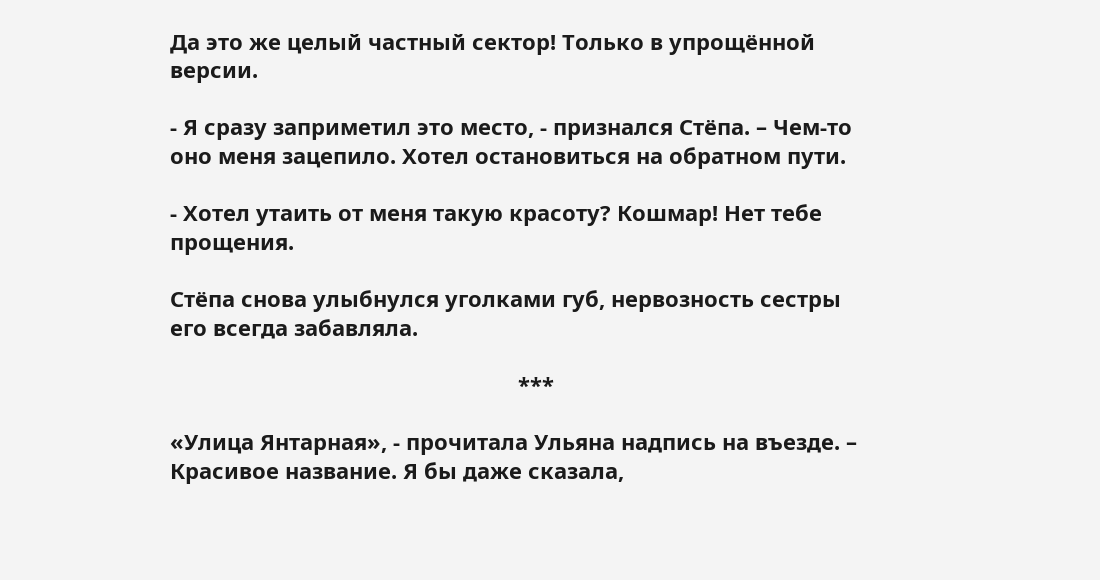Да это же целый частный сектор! Только в упрощённой версии.

- Я сразу заприметил это место, - признался Стёпа. – Чем-то оно меня зацепило. Хотел остановиться на обратном пути.

- Хотел утаить от меня такую красоту? Кошмар! Нет тебе прощения.

Стёпа снова улыбнулся уголками губ, нервозность сестры его всегда забавляла.

                                                          ***

«Улица Янтарная», - прочитала Ульяна надпись на въезде. – Красивое название. Я бы даже сказала,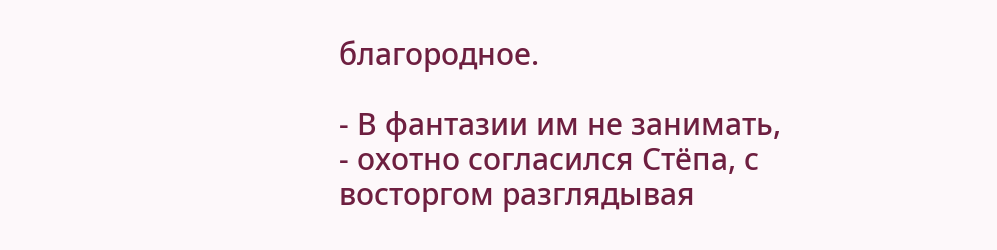благородное.

- В фантазии им не занимать, - охотно согласился Стёпа, с восторгом разглядывая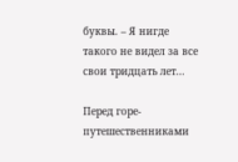буквы. – Я нигде такого не видел за все свои тридцать лет...

Перед горе-путешественниками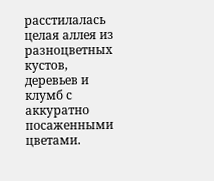расстилалась целая аллея из разноцветных кустов, деревьев и клумб с аккуратно посаженными цветами.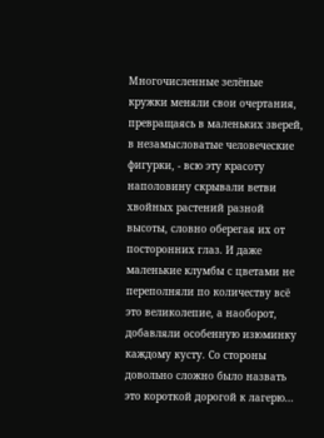Многочисленные зелёные кружки меняли свои очертания, превращаясь в маленьких зверей, в незамысловатые человеческие фигурки, - всю эту красоту наполовину скрывали ветви хвойных растений разной высоты, словно оберегая их от посторонних глаз. И даже маленькие клумбы с цветами не переполняли по количеству всё это великолепие, а наоборот, добавляли особенную изюминку каждому кусту. Со стороны довольно сложно было назвать это короткой дорогой к лагерю...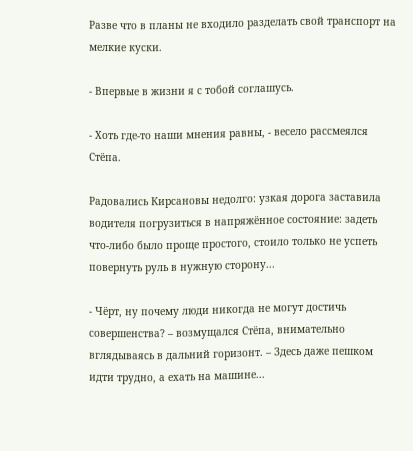Разве что в планы не входило разделать свой транспорт на мелкие куски.

- Впервые в жизни я с тобой соглашусь.

- Хоть где-то наши мнения равны, - весело рассмеялся Стёпа.

Радовались Кирсановы недолго: узкая дорога заставила водителя погрузиться в напряжённое состояние: задеть что-либо было проще простого, стоило только не успеть повернуть руль в нужную сторону...

- Чёрт, ну почему люди никогда не могут достичь совершенства? – возмущался Стёпа, внимательно вглядываясь в дальний горизонт. – Здесь даже пешком идти трудно, а ехать на машине...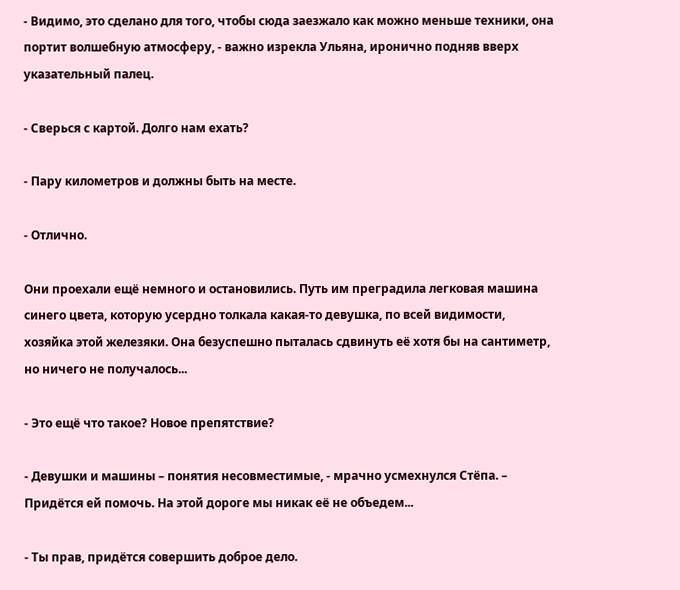- Видимо, это сделано для того, чтобы сюда заезжало как можно меньше техники, она портит волшебную атмосферу, - важно изрекла Ульяна, иронично подняв вверх указательный палец.

- Сверься с картой. Долго нам ехать?

- Пару километров и должны быть на месте.

- Отлично.

Они проехали ещё немного и остановились. Путь им преградила легковая машина синего цвета, которую усердно толкала какая-то девушка, по всей видимости, хозяйка этой железяки. Она безуспешно пыталась сдвинуть её хотя бы на сантиметр, но ничего не получалось...

- Это ещё что такое? Новое препятствие?

- Девушки и машины – понятия несовместимые, - мрачно усмехнулся Стёпа. – Придётся ей помочь. На этой дороге мы никак её не объедем...

- Ты прав, придётся совершить доброе дело.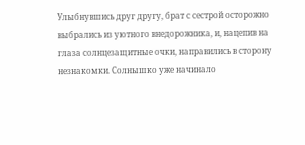Улыбнувшись друг другу, брат с сестрой осторожно выбрались из уютного внедорожника, и, нацепив на глаза солнцезащитные очки, направились в сторону незнакомки. Солнышко уже начинало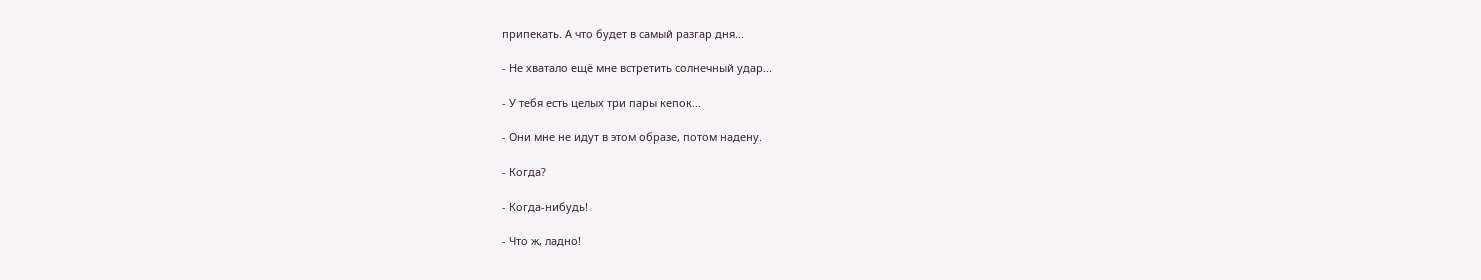припекать. А что будет в самый разгар дня...

- Не хватало ещё мне встретить солнечный удар...

- У тебя есть целых три пары кепок...

- Они мне не идут в этом образе, потом надену.

- Когда?

- Когда-нибудь!

- Что ж, ладно!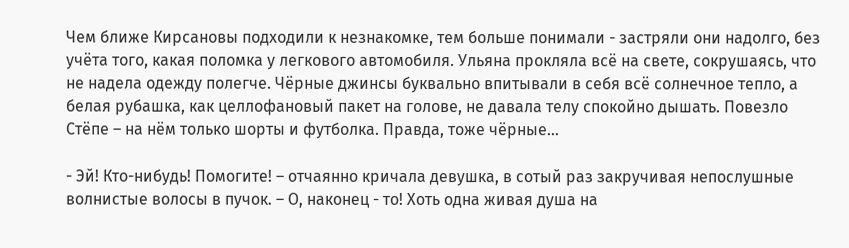Чем ближе Кирсановы подходили к незнакомке, тем больше понимали - застряли они надолго, без учёта того, какая поломка у легкового автомобиля. Ульяна прокляла всё на свете, сокрушаясь, что не надела одежду полегче. Чёрные джинсы буквально впитывали в себя всё солнечное тепло, а белая рубашка, как целлофановый пакет на голове, не давала телу спокойно дышать. Повезло Стёпе – на нём только шорты и футболка. Правда, тоже чёрные...

- Эй! Кто-нибудь! Помогите! – отчаянно кричала девушка, в сотый раз закручивая непослушные волнистые волосы в пучок. – О, наконец - то! Хоть одна живая душа на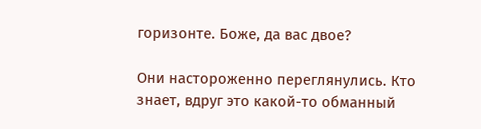горизонте. Боже, да вас двое?

Они настороженно переглянулись. Кто знает, вдруг это какой-то обманный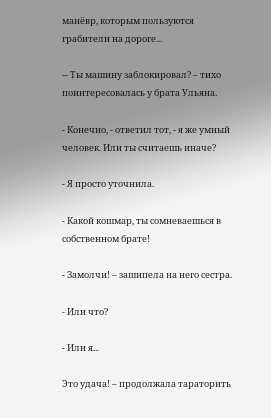манёвр, которым пользуются грабители на дороге...

-- Ты машину заблокировал? – тихо поинтересовалась у брата Ульяна.

- Конечно, - ответил тот, - я же умный человек. Или ты считаешь иначе?

- Я просто уточнила.

- Какой кошмар, ты сомневаешься в собственном брате!

- Замолчи! – зашипела на него сестра.

- Или что?

- Или я...

Это удача! – продолжала тараторить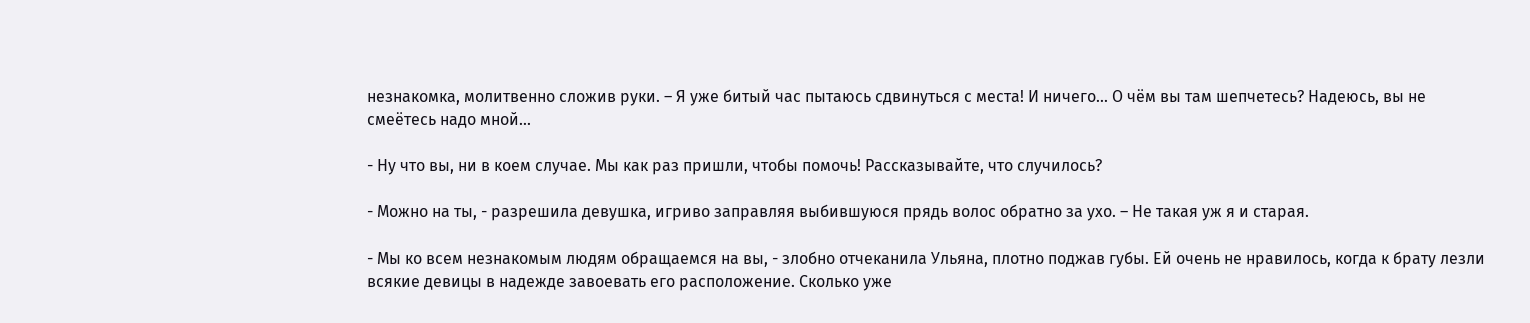незнакомка, молитвенно сложив руки. – Я уже битый час пытаюсь сдвинуться с места! И ничего... О чём вы там шепчетесь? Надеюсь, вы не смеётесь надо мной...

- Ну что вы, ни в коем случае. Мы как раз пришли, чтобы помочь! Рассказывайте, что случилось?

- Можно на ты, - разрешила девушка, игриво заправляя выбившуюся прядь волос обратно за ухо. – Не такая уж я и старая.

- Мы ко всем незнакомым людям обращаемся на вы, - злобно отчеканила Ульяна, плотно поджав губы. Ей очень не нравилось, когда к брату лезли всякие девицы в надежде завоевать его расположение. Сколько уже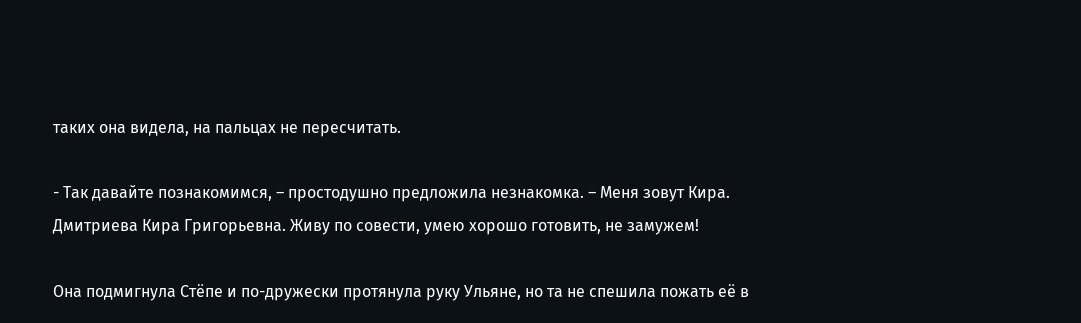таких она видела, на пальцах не пересчитать.

- Так давайте познакомимся, – простодушно предложила незнакомка. – Меня зовут Кира. Дмитриева Кира Григорьевна. Живу по совести, умею хорошо готовить, не замужем!

Она подмигнула Стёпе и по-дружески протянула руку Ульяне, но та не спешила пожать её в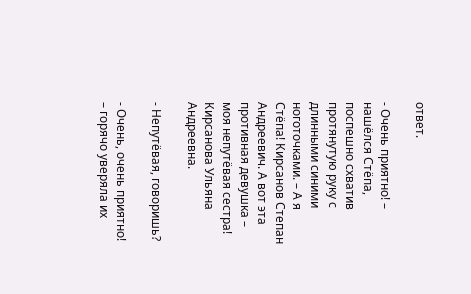ответ.

- Очень приятно! – нашёлся Стёпа, поспешно схватив протянутую руку с длинными синими ноготочками. – А я Стёпа! Кирсанов Степан Андреевич. А вот эта противная девушка – моя непутёвая сестра! Кирсанова Ульяна Андреевна.

- Непутёвая, говоришь?

- Очень, очень приятно! – горячо уверяла их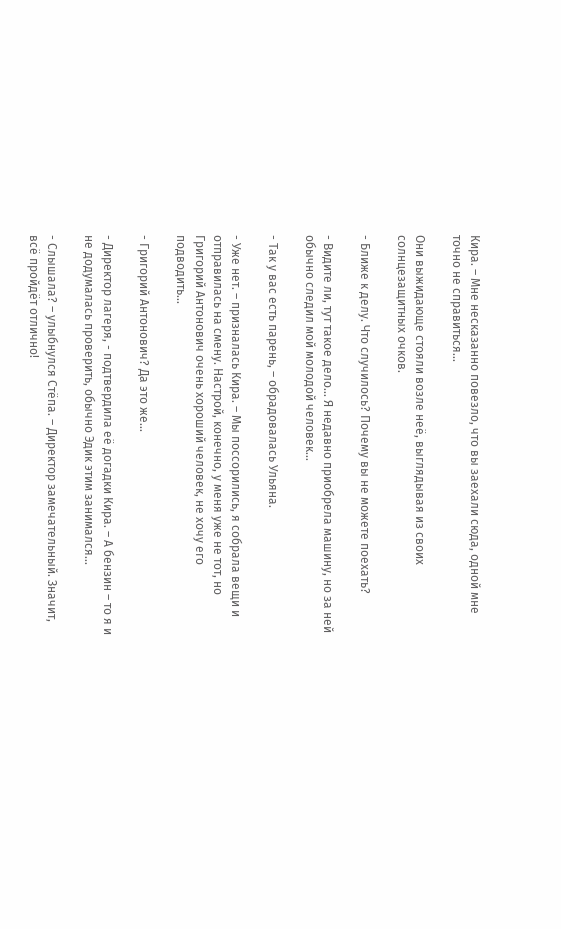Кира. – Мне несказанно повезло, что вы заехали сюда, одной мне точно не справиться...

Они выжидающе стояли возле неё, выглядывая из своих солнцезащитных очков.

- Ближе к делу. Что случилось? Почему вы не можете поехать?

- Видите ли, тут такое дело... Я недавно приобрела машину, но за ней обычно следил мой молодой человек...

- Так у вас есть парень, – обрадовалась Ульяна.

- Уже нет. – призналась Кира. – Мы поссорились, я собрала вещи и отправилась на смену. Настрой, конечно, у меня уже не тот, но Григорий Антонович очень хороший человек, не хочу его подводить...

- Григорий Антонович? Да это же...

- Директор лагеря, - подтвердила её догадки Кира. – А бензин – то я и не додумалась проверить, обычно Эдик этим занимался...

- Слышала? – улыбнулся Стёпа. – Директор замечательный. Значит, всё пройдёт отлично!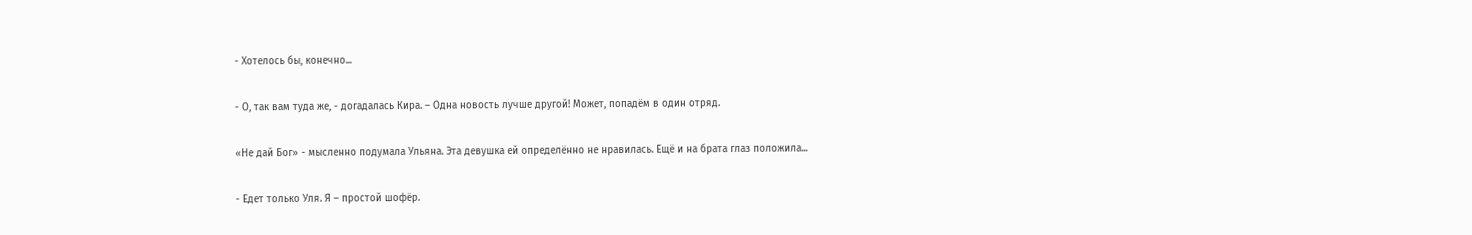- Хотелось бы, конечно...

- О, так вам туда же, - догадалась Кира. – Одна новость лучше другой! Может, попадём в один отряд.

«Не дай Бог» - мысленно подумала Ульяна. Эта девушка ей определённо не нравилась. Ещё и на брата глаз положила...

- Едет только Уля. Я – простой шофёр.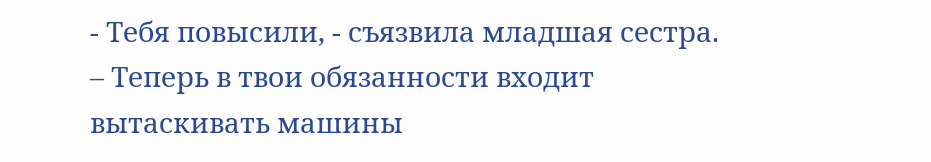- Тебя повысили, - съязвила младшая сестра. – Теперь в твои обязанности входит вытаскивать машины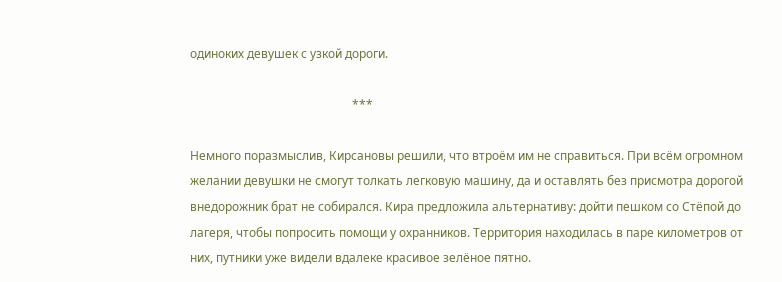одиноких девушек с узкой дороги.

                                                      ***

Немного поразмыслив, Кирсановы решили, что втроём им не справиться. При всём огромном желании девушки не смогут толкать легковую машину, да и оставлять без присмотра дорогой внедорожник брат не собирался. Кира предложила альтернативу: дойти пешком со Стёпой до лагеря, чтобы попросить помощи у охранников. Территория находилась в паре километров от них, путники уже видели вдалеке красивое зелёное пятно.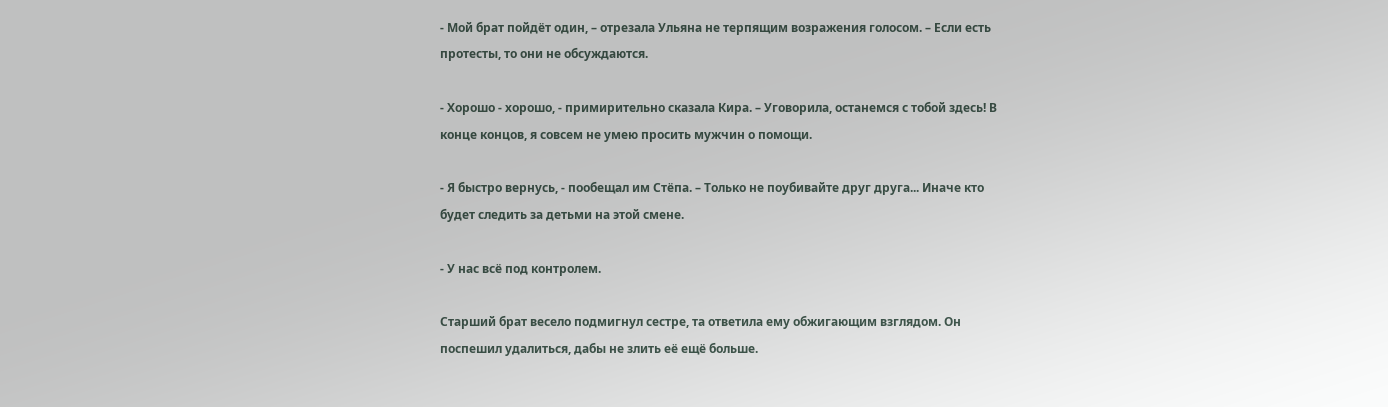- Мой брат пойдёт один, – отрезала Ульяна не терпящим возражения голосом. – Если есть протесты, то они не обсуждаются.

- Хорошо - хорошо, - примирительно сказала Кира. – Уговорила, останемся с тобой здесь! В конце концов, я совсем не умею просить мужчин о помощи.

- Я быстро вернусь, - пообещал им Стёпа. – Только не поубивайте друг друга... Иначе кто будет следить за детьми на этой смене.

- У нас всё под контролем.

Старший брат весело подмигнул сестре, та ответила ему обжигающим взглядом. Он поспешил удалиться, дабы не злить её ещё больше.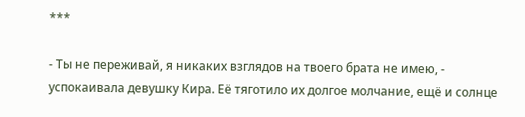***

- Ты не переживай, я никаких взглядов на твоего брата не имею, - успокаивала девушку Кира. Её тяготило их долгое молчание, ещё и солнце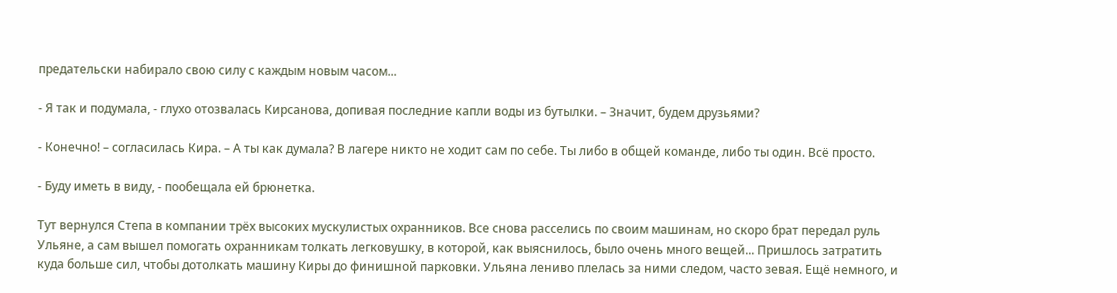предательски набирало свою силу с каждым новым часом...

- Я так и подумала, - глухо отозвалась Кирсанова, допивая последние капли воды из бутылки. – Значит, будем друзьями?

- Конечно! – согласилась Кира. – А ты как думала? В лагере никто не ходит сам по себе. Ты либо в общей команде, либо ты один. Всё просто.

- Буду иметь в виду, - пообещала ей брюнетка.

Тут вернулся Степа в компании трёх высоких мускулистых охранников. Все снова расселись по своим машинам, но скоро брат передал руль Ульяне, а сам вышел помогать охранникам толкать легковушку, в которой, как выяснилось, было очень много вещей... Пришлось затратить куда больше сил, чтобы дотолкать машину Киры до финишной парковки. Ульяна лениво плелась за ними следом, часто зевая. Ещё немного, и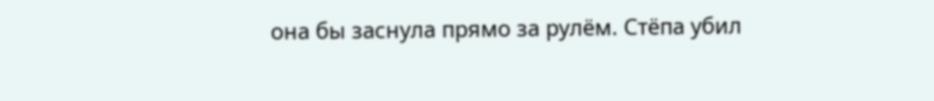она бы заснула прямо за рулём. Стёпа убил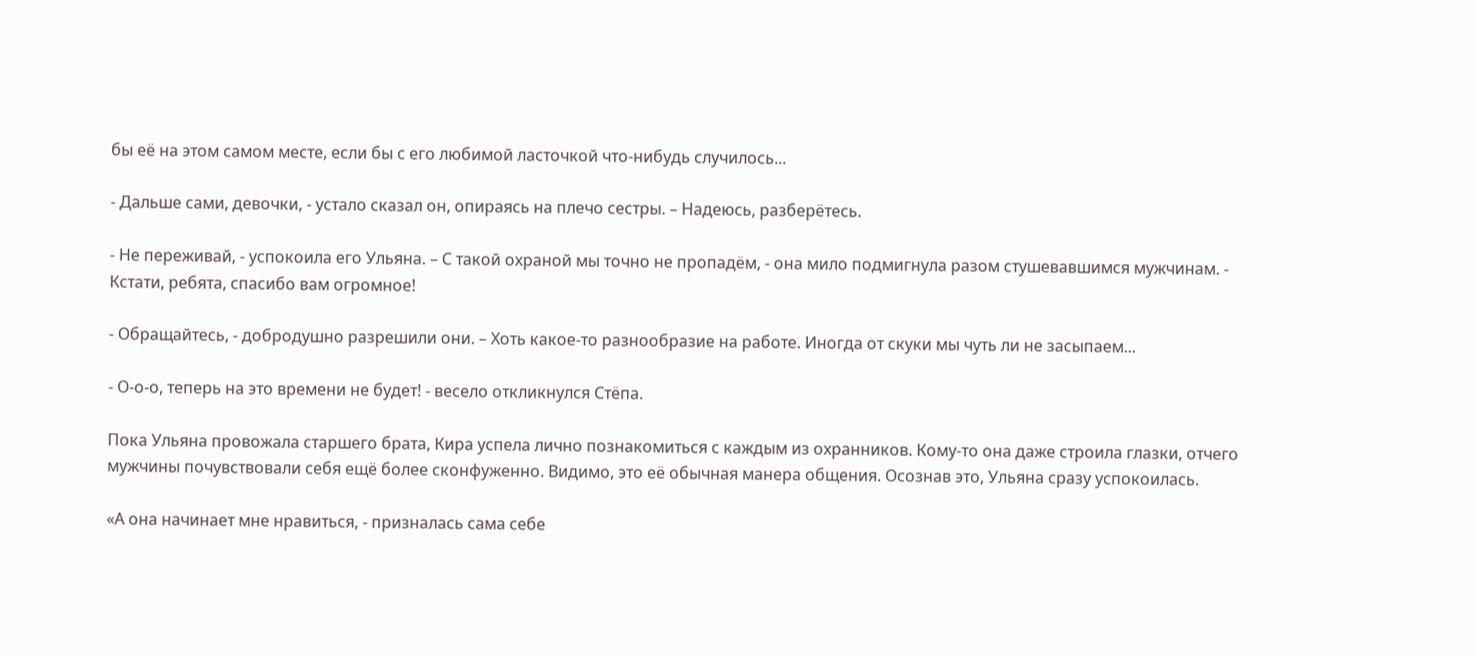бы её на этом самом месте, если бы с его любимой ласточкой что-нибудь случилось...

- Дальше сами, девочки, - устало сказал он, опираясь на плечо сестры. – Надеюсь, разберётесь.

- Не переживай, - успокоила его Ульяна. – С такой охраной мы точно не пропадём, - она мило подмигнула разом стушевавшимся мужчинам. - Кстати, ребята, спасибо вам огромное!

- Обращайтесь, - добродушно разрешили они. – Хоть какое-то разнообразие на работе. Иногда от скуки мы чуть ли не засыпаем...

- О-о-о, теперь на это времени не будет! - весело откликнулся Стёпа.

Пока Ульяна провожала старшего брата, Кира успела лично познакомиться с каждым из охранников. Кому-то она даже строила глазки, отчего мужчины почувствовали себя ещё более сконфуженно. Видимо, это её обычная манера общения. Осознав это, Ульяна сразу успокоилась.

«А она начинает мне нравиться, - призналась сама себе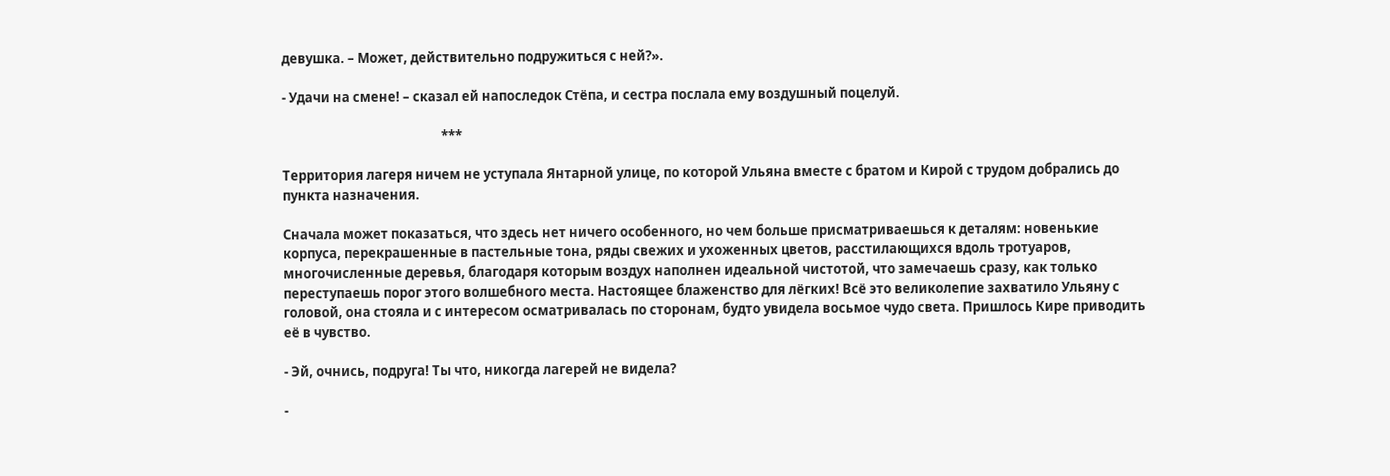девушка. – Может, действительно подружиться с ней?».

- Удачи на смене! – сказал ей напоследок Стёпа, и сестра послала ему воздушный поцелуй.

                                                     ***

Территория лагеря ничем не уступала Янтарной улице, по которой Ульяна вместе с братом и Кирой с трудом добрались до пункта назначения.

Сначала может показаться, что здесь нет ничего особенного, но чем больше присматриваешься к деталям: новенькие корпуса, перекрашенные в пастельные тона, ряды свежих и ухоженных цветов, расстилающихся вдоль тротуаров, многочисленные деревья, благодаря которым воздух наполнен идеальной чистотой, что замечаешь сразу, как только переступаешь порог этого волшебного места. Настоящее блаженство для лёгких! Всё это великолепие захватило Ульяну с головой, она стояла и с интересом осматривалась по сторонам, будто увидела восьмое чудо света. Пришлось Кире приводить её в чувство.

- Эй, очнись, подруга! Ты что, никогда лагерей не видела?

-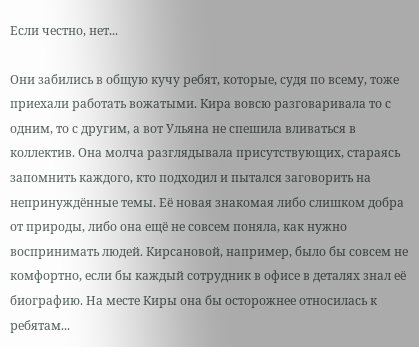Если честно, нет...

Они забились в общую кучу ребят, которые, судя по всему, тоже приехали работать вожатыми. Кира вовсю разговаривала то с одним, то с другим, а вот Ульяна не спешила вливаться в коллектив. Она молча разглядывала присутствующих, стараясь запомнить каждого, кто подходил и пытался заговорить на непринуждённые темы. Её новая знакомая либо слишком добра от природы, либо она ещё не совсем поняла, как нужно воспринимать людей. Кирсановой, например, было бы совсем не комфортно, если бы каждый сотрудник в офисе в деталях знал её биографию. На месте Киры она бы осторожнее относилась к ребятам...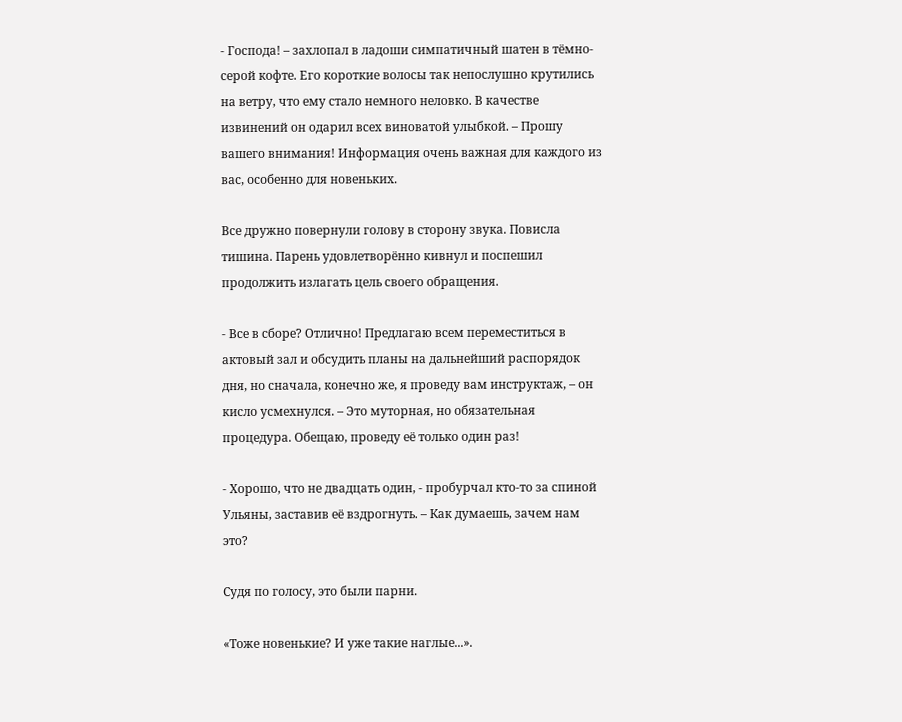- Господа! – захлопал в ладоши симпатичный шатен в тёмно-серой кофте. Его короткие волосы так непослушно крутились на ветру, что ему стало немного неловко. В качестве извинений он одарил всех виноватой улыбкой. – Прошу вашего внимания! Информация очень важная для каждого из вас, особенно для новеньких.

Все дружно повернули голову в сторону звука. Повисла тишина. Парень удовлетворённо кивнул и поспешил продолжить излагать цель своего обращения.

- Все в сборе? Отлично! Предлагаю всем переместиться в актовый зал и обсудить планы на дальнейший распорядок дня, но сначала, конечно же, я проведу вам инструктаж, – он кисло усмехнулся. – Это муторная, но обязательная процедура. Обещаю, проведу её только один раз!

- Хорошо, что не двадцать один, - пробурчал кто-то за спиной Ульяны, заставив её вздрогнуть. – Как думаешь, зачем нам это?

Судя по голосу, это были парни.

«Тоже новенькие? И уже такие наглые...».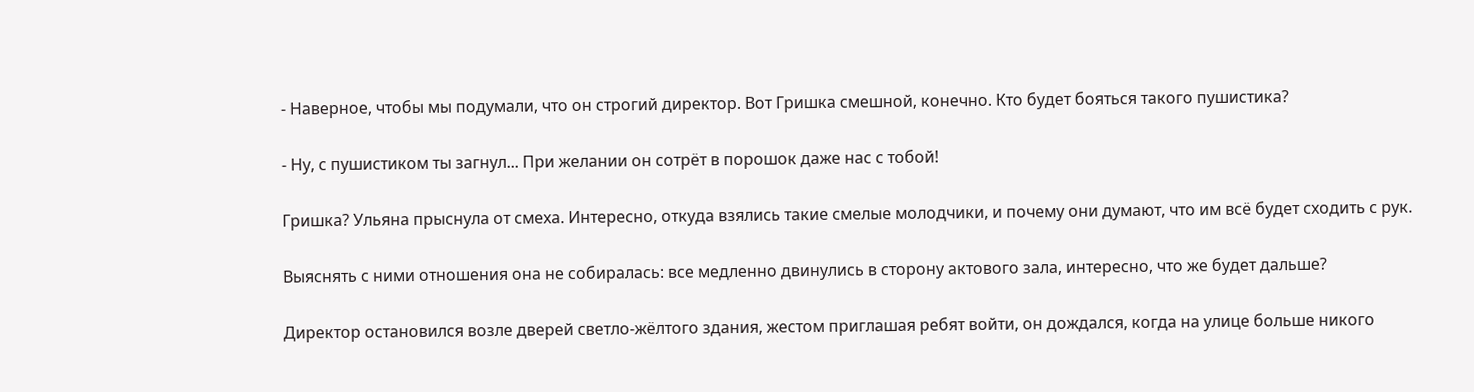- Наверное, чтобы мы подумали, что он строгий директор. Вот Гришка смешной, конечно. Кто будет бояться такого пушистика?

- Ну, с пушистиком ты загнул... При желании он сотрёт в порошок даже нас с тобой!

Гришка? Ульяна прыснула от смеха. Интересно, откуда взялись такие смелые молодчики, и почему они думают, что им всё будет сходить с рук.

Выяснять с ними отношения она не собиралась: все медленно двинулись в сторону актового зала, интересно, что же будет дальше?

Директор остановился возле дверей светло-жёлтого здания, жестом приглашая ребят войти, он дождался, когда на улице больше никого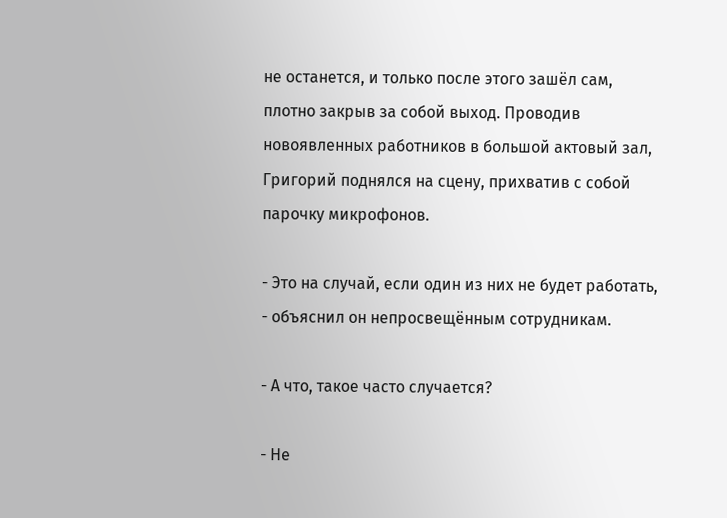не останется, и только после этого зашёл сам, плотно закрыв за собой выход. Проводив новоявленных работников в большой актовый зал, Григорий поднялся на сцену, прихватив с собой парочку микрофонов.

- Это на случай, если один из них не будет работать, - объяснил он непросвещённым сотрудникам.

- А что, такое часто случается?

- Не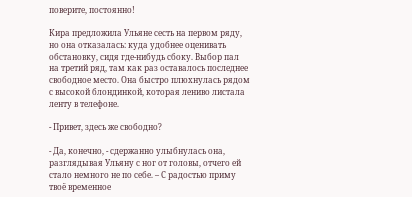поверите, постоянно!

Кира предложила Ульяне сесть на первом ряду, но она отказалась: куда удобнее оценивать обстановку, сидя где-нибудь сбоку. Выбор пал на третий ряд, там как раз оставалось последнее свободное место. Она быстро плюхнулась рядом с высокой блондинкой, которая лениво листала ленту в телефоне.

- Привет, здесь же свободно?

- Да, конечно, - сдержанно улыбнулась она, разглядывая Ульяну с ног от головы, отчего ей стало немного не по себе. – С радостью приму твоё временное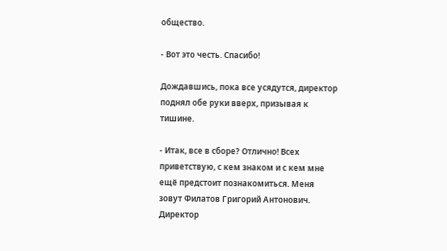общество.

- Вот это честь. Спасибо!

Дождавшись, пока все усядутся, директор поднял обе руки вверх, призывая к тишине.

- Итак, все в сборе? Отлично! Всех приветствую, с кем знаком и с кем мне ещё предстоит познакомиться. Меня зовут Филатов Григорий Антонович. Директор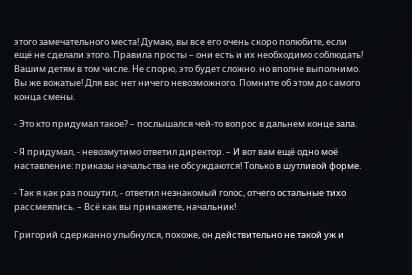этого замечательного места! Думаю, вы все его очень скоро полюбите, если ещё не сделали этого. Правила просты – они есть и их необходимо соблюдать! Вашим детям в том числе. Не спорю, это будет сложно. но вполне выполнимо. Вы же вожатые! Для вас нет ничего невозможного. Помните об этом до самого конца смены.

- Это кто придумал такое? – послышался чей-то вопрос в дальнем конце зала.

- Я придумал, - невозмутимо ответил директор. – И вот вам ещё одно моё наставление: приказы начальства не обсуждаются! Только в шутливой форме.

- Так я как раз пошутил, - ответил незнакомый голос, отчего остальные тихо рассмеялись. – Всё как вы прикажете, начальник!

Григорий сдержанно улыбнулся, похоже, он действительно не такой уж и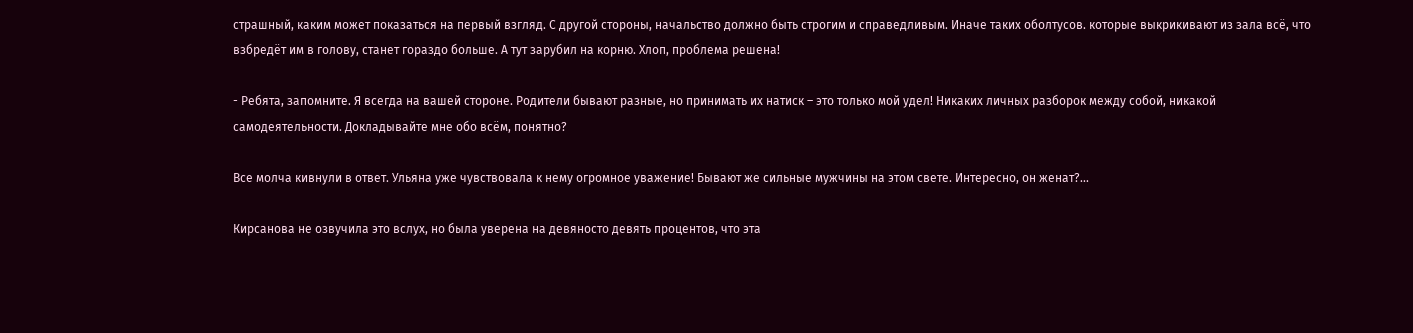страшный, каким может показаться на первый взгляд. С другой стороны, начальство должно быть строгим и справедливым. Иначе таких оболтусов. которые выкрикивают из зала всё, что взбредёт им в голову, станет гораздо больше. А тут зарубил на корню. Хлоп, проблема решена!

- Ребята, запомните. Я всегда на вашей стороне. Родители бывают разные, но принимать их натиск – это только мой удел! Никаких личных разборок между собой, никакой самодеятельности. Докладывайте мне обо всём, понятно?

Все молча кивнули в ответ. Ульяна уже чувствовала к нему огромное уважение! Бывают же сильные мужчины на этом свете. Интересно, он женат?...

Кирсанова не озвучила это вслух, но была уверена на девяносто девять процентов, что эта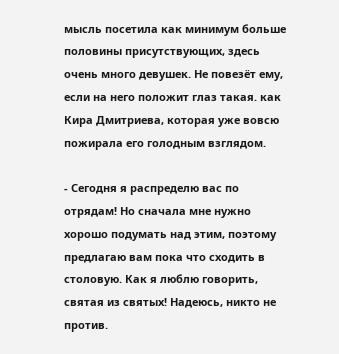мысль посетила как минимум больше половины присутствующих, здесь очень много девушек. Не повезёт ему, если на него положит глаз такая. как Кира Дмитриева, которая уже вовсю пожирала его голодным взглядом.

- Сегодня я распределю вас по отрядам! Но сначала мне нужно хорошо подумать над этим, поэтому предлагаю вам пока что сходить в столовую. Как я люблю говорить, святая из святых! Надеюсь, никто не против.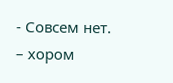- Совсем нет. – хором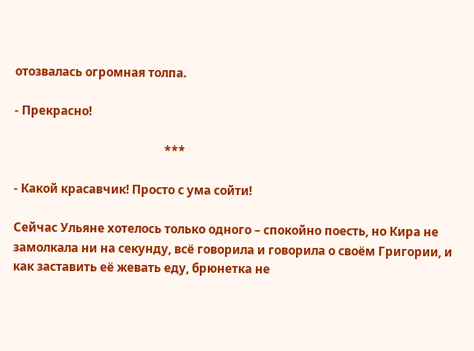отозвалась огромная толпа.

- Прекрасно!

                                                  ***

- Какой красавчик! Просто с ума сойти!

Сейчас Ульяне хотелось только одного – спокойно поесть, но Кира не замолкала ни на секунду, всё говорила и говорила о своём Григории, и как заставить её жевать еду, брюнетка не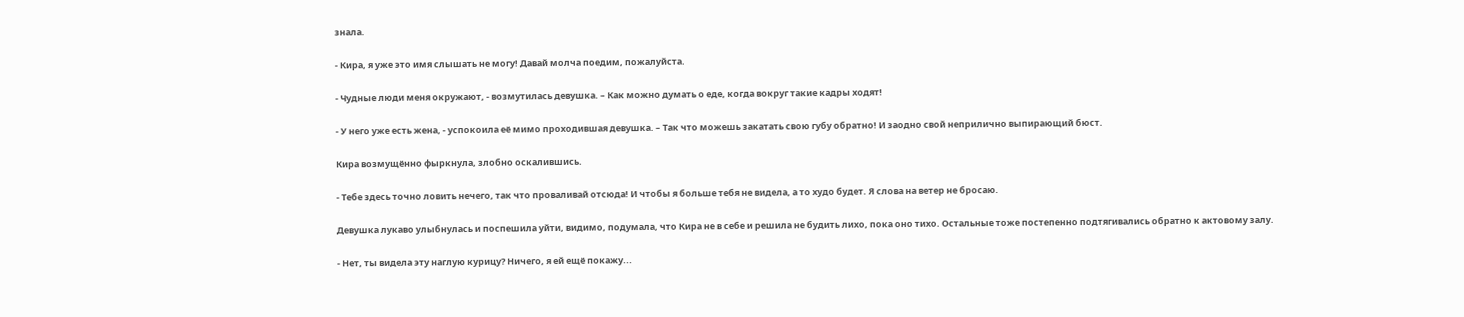знала.

- Кира, я уже это имя слышать не могу! Давай молча поедим, пожалуйста.

- Чудные люди меня окружают, - возмутилась девушка. – Как можно думать о еде, когда вокруг такие кадры ходят!

- У него уже есть жена, - успокоила её мимо проходившая девушка. – Так что можешь закатать свою губу обратно! И заодно свой неприлично выпирающий бюст.

Кира возмущённо фыркнула, злобно оскалившись.

- Тебе здесь точно ловить нечего, так что проваливай отсюда! И чтобы я больше тебя не видела, а то худо будет. Я слова на ветер не бросаю.

Девушка лукаво улыбнулась и поспешила уйти, видимо, подумала, что Кира не в себе и решила не будить лихо, пока оно тихо. Остальные тоже постепенно подтягивались обратно к актовому залу.

- Нет, ты видела эту наглую курицу? Ничего, я ей ещё покажу...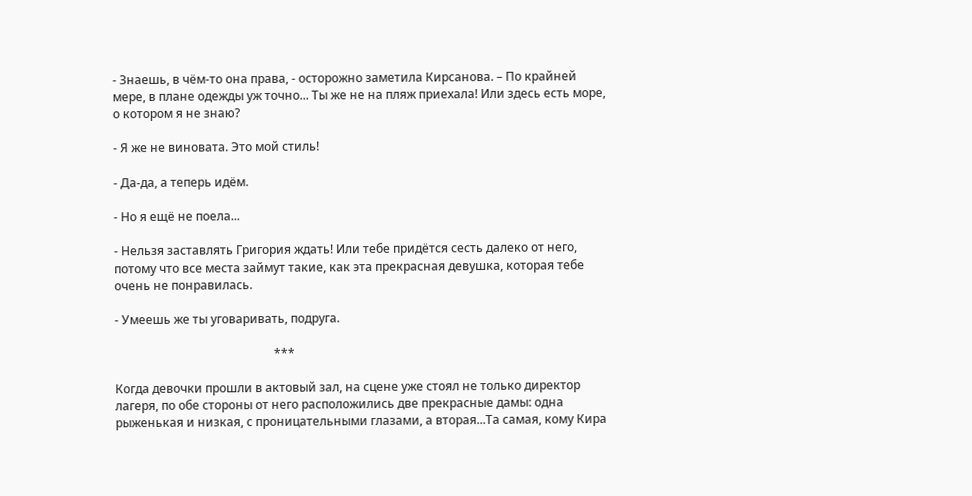- Знаешь, в чём-то она права, - осторожно заметила Кирсанова. – По крайней мере, в плане одежды уж точно... Ты же не на пляж приехала! Или здесь есть море, о котором я не знаю?

- Я же не виновата. Это мой стиль!

- Да-да, а теперь идём.

- Но я ещё не поела...

- Нельзя заставлять Григория ждать! Или тебе придётся сесть далеко от него, потому что все места займут такие, как эта прекрасная девушка, которая тебе очень не понравилась.

- Умеешь же ты уговаривать, подруга.

                                                     ***

Когда девочки прошли в актовый зал, на сцене уже стоял не только директор лагеря, по обе стороны от него расположились две прекрасные дамы: одна рыженькая и низкая, с проницательными глазами, а вторая...Та самая, кому Кира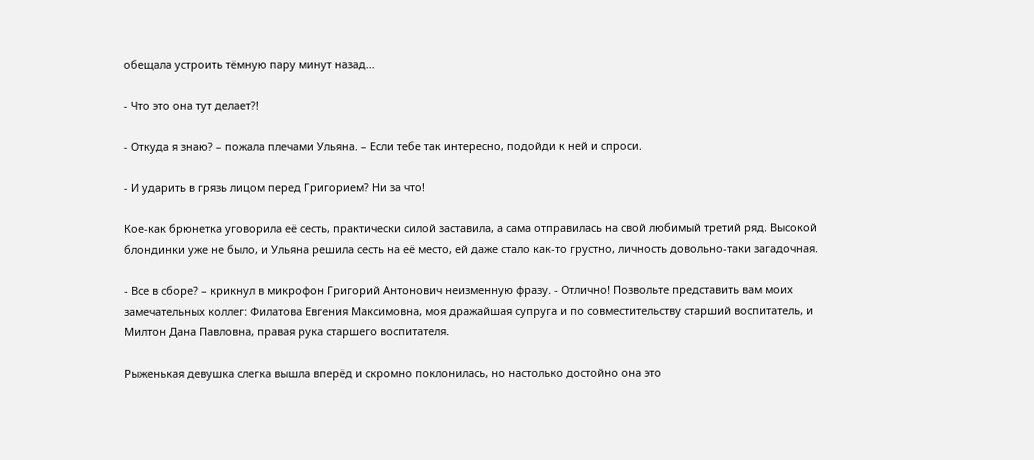обещала устроить тёмную пару минут назад...

- Что это она тут делает?!

- Откуда я знаю? – пожала плечами Ульяна. – Если тебе так интересно, подойди к ней и спроси.

- И ударить в грязь лицом перед Григорием? Ни за что!

Кое-как брюнетка уговорила её сесть, практически силой заставила, а сама отправилась на свой любимый третий ряд. Высокой блондинки уже не было, и Ульяна решила сесть на её место, ей даже стало как-то грустно, личность довольно-таки загадочная.

- Все в сборе? – крикнул в микрофон Григорий Антонович неизменную фразу. - Отлично! Позвольте представить вам моих замечательных коллег: Филатова Евгения Максимовна, моя дражайшая супруга и по совместительству старший воспитатель, и Милтон Дана Павловна, правая рука старшего воспитателя.

Рыженькая девушка слегка вышла вперёд и скромно поклонилась, но настолько достойно она это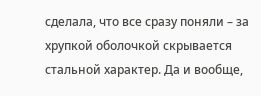сделала, что все сразу поняли – за хрупкой оболочкой скрывается стальной характер. Да и вообще,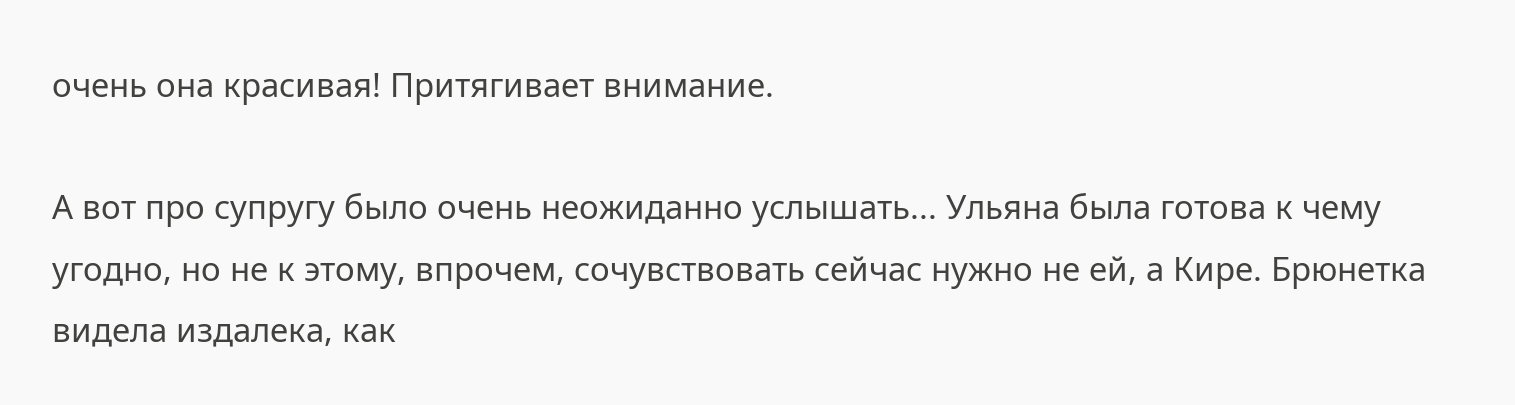очень она красивая! Притягивает внимание.

А вот про супругу было очень неожиданно услышать... Ульяна была готова к чему угодно, но не к этому, впрочем, сочувствовать сейчас нужно не ей, а Кире. Брюнетка видела издалека, как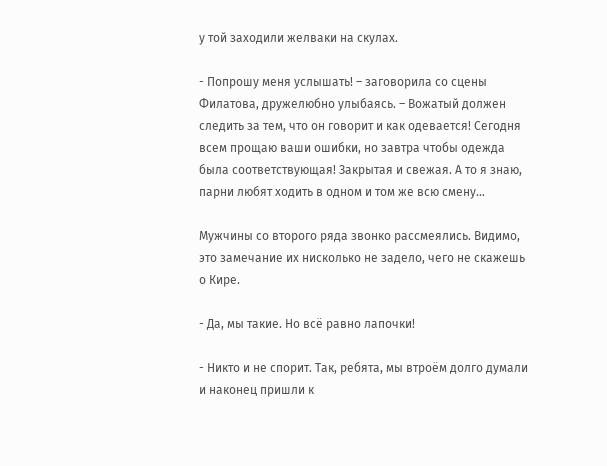у той заходили желваки на скулах.

- Попрошу меня услышать! – заговорила со сцены Филатова, дружелюбно улыбаясь. – Вожатый должен следить за тем, что он говорит и как одевается! Сегодня всем прощаю ваши ошибки, но завтра чтобы одежда была соответствующая! Закрытая и свежая. А то я знаю, парни любят ходить в одном и том же всю смену...

Мужчины со второго ряда звонко рассмеялись. Видимо, это замечание их нисколько не задело, чего не скажешь о Кире.

- Да, мы такие. Но всё равно лапочки!

- Никто и не спорит. Так, ребята, мы втроём долго думали и наконец пришли к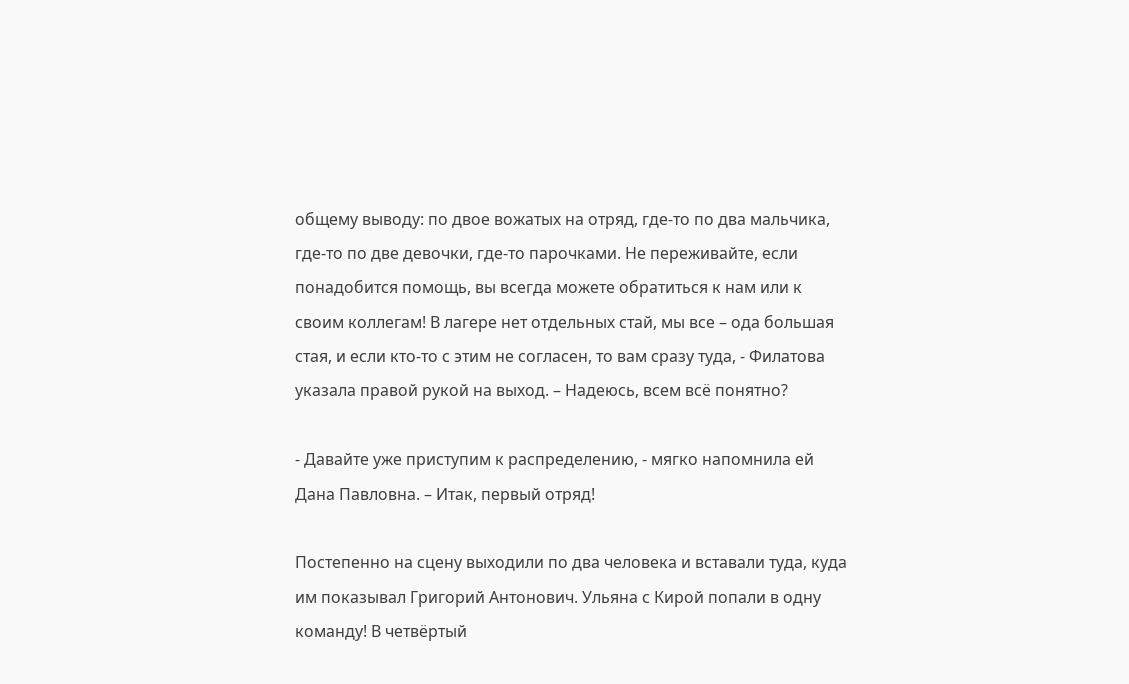общему выводу: по двое вожатых на отряд, где-то по два мальчика, где-то по две девочки, где-то парочками. Не переживайте, если понадобится помощь, вы всегда можете обратиться к нам или к своим коллегам! В лагере нет отдельных стай, мы все – ода большая стая, и если кто-то с этим не согласен, то вам сразу туда, - Филатова указала правой рукой на выход. – Надеюсь, всем всё понятно?

- Давайте уже приступим к распределению, - мягко напомнила ей Дана Павловна. – Итак, первый отряд!

Постепенно на сцену выходили по два человека и вставали туда, куда им показывал Григорий Антонович. Ульяна с Кирой попали в одну команду! В четвёртый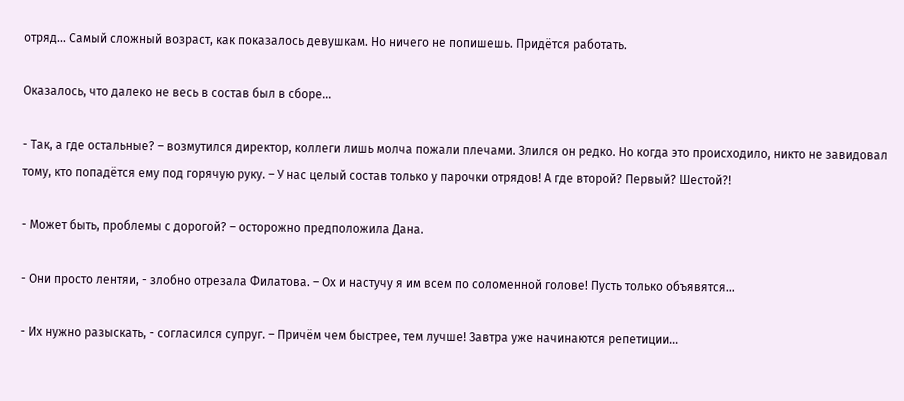отряд... Самый сложный возраст, как показалось девушкам. Но ничего не попишешь. Придётся работать.

Оказалось, что далеко не весь в состав был в сборе...

- Так, а где остальные? – возмутился директор, коллеги лишь молча пожали плечами. Злился он редко. Но когда это происходило, никто не завидовал тому, кто попадётся ему под горячую руку. – У нас целый состав только у парочки отрядов! А где второй? Первый? Шестой?!

- Может быть, проблемы с дорогой? – осторожно предположила Дана.

- Они просто лентяи, - злобно отрезала Филатова. – Ох и настучу я им всем по соломенной голове! Пусть только объявятся...

- Их нужно разыскать, - согласился супруг. – Причём чем быстрее, тем лучше! Завтра уже начинаются репетиции...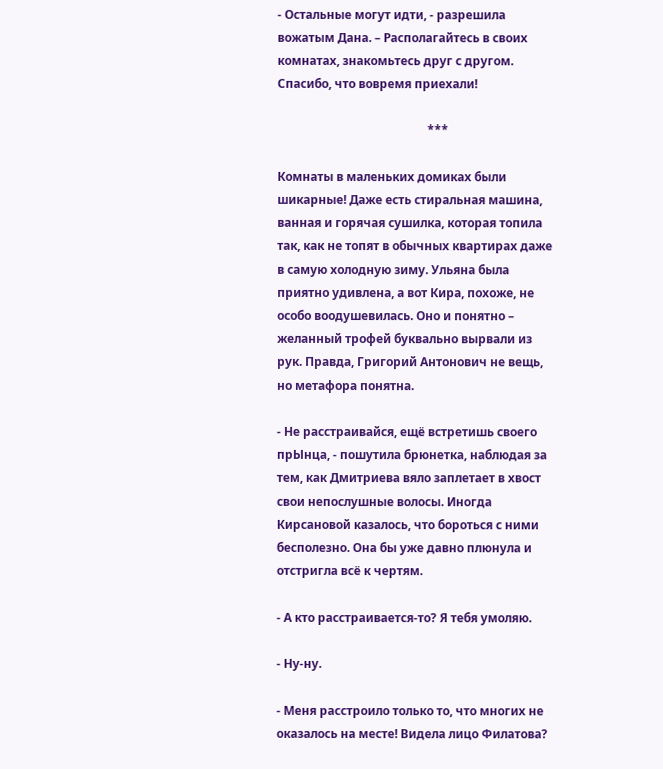- Остальные могут идти, - разрешила вожатым Дана. – Располагайтесь в своих комнатах, знакомьтесь друг с другом. Спасибо, что вовремя приехали!

                                                  ***

Комнаты в маленьких домиках были шикарные! Даже есть стиральная машина, ванная и горячая сушилка, которая топила так, как не топят в обычных квартирах даже в самую холодную зиму. Ульяна была приятно удивлена, а вот Кира, похоже, не особо воодушевилась. Оно и понятно – желанный трофей буквально вырвали из рук. Правда, Григорий Антонович не вещь, но метафора понятна.

- Не расстраивайся, ещё встретишь своего прЫнца, - пошутила брюнетка, наблюдая за тем, как Дмитриева вяло заплетает в хвост свои непослушные волосы. Иногда Кирсановой казалось, что бороться с ними бесполезно. Она бы уже давно плюнула и отстригла всё к чертям.

- А кто расстраивается-то? Я тебя умоляю.

- Ну-ну.

- Меня расстроило только то, что многих не оказалось на месте! Видела лицо Филатова?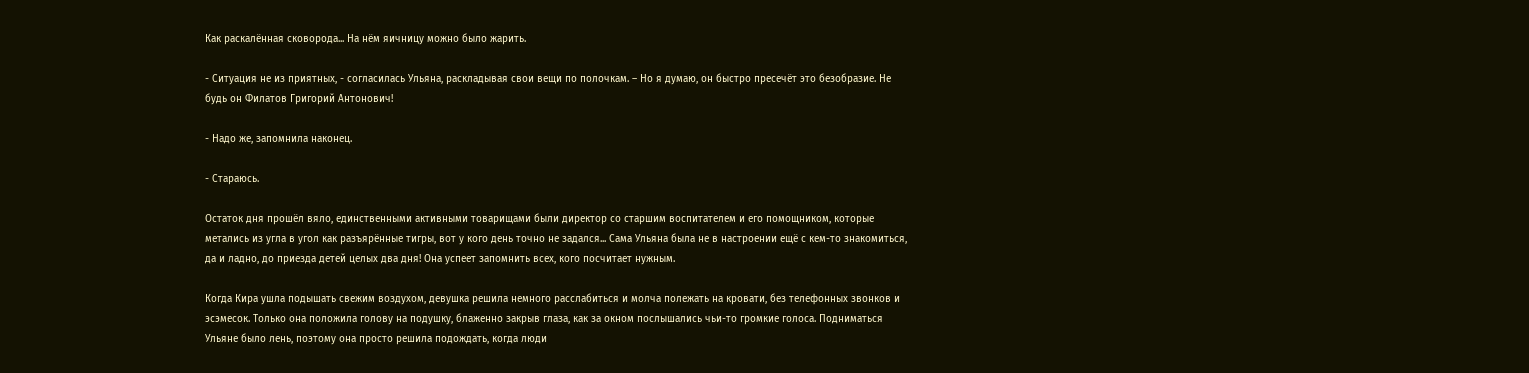Как раскалённая сковорода... На нём яичницу можно было жарить.

- Ситуация не из приятных, - согласилась Ульяна, раскладывая свои вещи по полочкам. – Но я думаю, он быстро пресечёт это безобразие. Не будь он Филатов Григорий Антонович!

- Надо же, запомнила наконец.

- Стараюсь.

Остаток дня прошёл вяло, единственными активными товарищами были директор со старшим воспитателем и его помощником, которые метались из угла в угол как разъярённые тигры, вот у кого день точно не задался... Сама Ульяна была не в настроении ещё с кем-то знакомиться, да и ладно, до приезда детей целых два дня! Она успеет запомнить всех, кого посчитает нужным.

Когда Кира ушла подышать свежим воздухом, девушка решила немного расслабиться и молча полежать на кровати, без телефонных звонков и эсэмесок. Только она положила голову на подушку, блаженно закрыв глаза, как за окном послышались чьи-то громкие голоса. Подниматься Ульяне было лень, поэтому она просто решила подождать, когда люди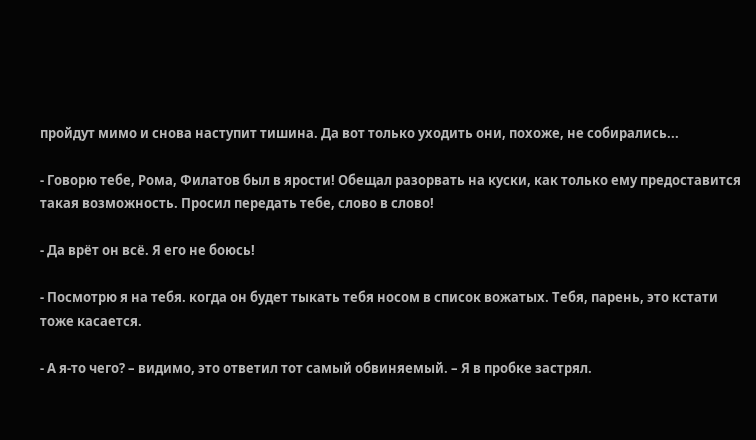пройдут мимо и снова наступит тишина. Да вот только уходить они, похоже, не собирались...

- Говорю тебе, Рома, Филатов был в ярости! Обещал разорвать на куски, как только ему предоставится такая возможность. Просил передать тебе, слово в слово!

- Да врёт он всё. Я его не боюсь!

- Посмотрю я на тебя. когда он будет тыкать тебя носом в список вожатых. Тебя, парень, это кстати тоже касается.

- А я-то чего? – видимо, это ответил тот самый обвиняемый. – Я в пробке застрял.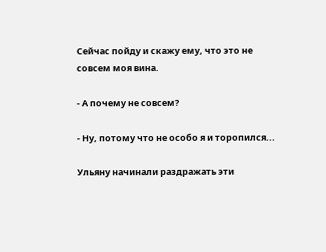Сейчас пойду и скажу ему, что это не совсем моя вина.

- А почему не совсем?

- Ну, потому что не особо я и торопился...

Ульяну начинали раздражать эти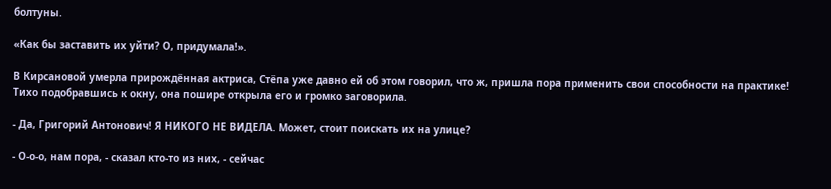болтуны.

«Как бы заставить их уйти? О, придумала!».

В Кирсановой умерла прирождённая актриса, Стёпа уже давно ей об этом говорил, что ж, пришла пора применить свои способности на практике! Тихо подобравшись к окну, она пошире открыла его и громко заговорила.

- Да, Григорий Антонович! Я НИКОГО НЕ ВИДЕЛА. Может, стоит поискать их на улице?

- О-о-о, нам пора, - сказал кто-то из них, - сейчас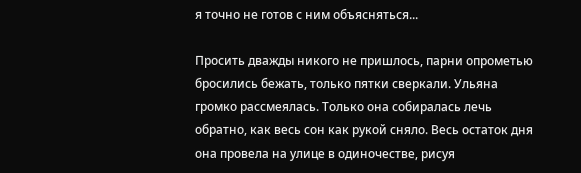я точно не готов с ним объясняться...

Просить дважды никого не пришлось, парни опрометью бросились бежать, только пятки сверкали. Ульяна громко рассмеялась. Только она собиралась лечь обратно, как весь сон как рукой сняло. Весь остаток дня она провела на улице в одиночестве, рисуя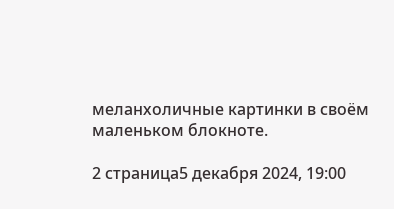меланхоличные картинки в своём маленьком блокноте.

2 страница5 декабря 2024, 19:00